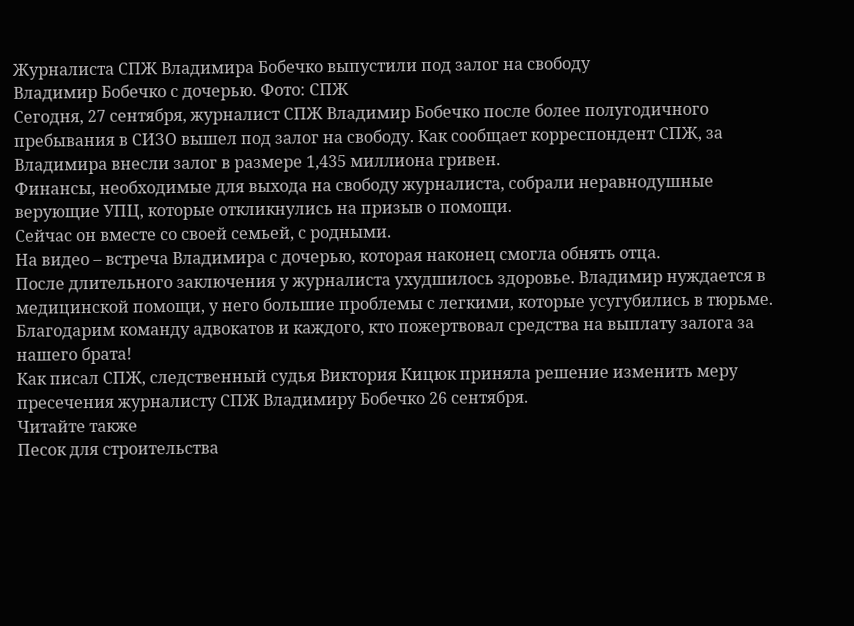Журналиста СПЖ Владимира Бобечко выпустили под залог на свободу
Владимир Бобечко с дочерью. Фото: СПЖ
Сегодня, 27 сентября, журналист СПЖ Владимир Бобечко после более полугодичного пребывания в СИЗО вышел под залог на свободу. Как сообщает корреспондент СПЖ, за Владимира внесли залог в размере 1,435 миллиона гривен.
Финансы, необходимые для выхода на свободу журналиста, собрали неравнодушные верующие УПЦ, которые откликнулись на призыв о помощи.
Сейчас он вместе со своей семьей, с родными.
На видео – встреча Владимира с дочерью, которая наконец смогла обнять отца.
После длительного заключения у журналиста ухудшилось здоровье. Владимир нуждается в медицинской помощи, у него большие проблемы с легкими, которые усугубились в тюрьме.
Благодарим команду адвокатов и каждого, кто пожертвовал средства на выплату залога за нашего брата!
Как писал СПЖ, следственный судья Виктория Кицюк приняла решение изменить меру пресечения журналисту СПЖ Владимиру Бобечко 26 сентября.
Читайте также
Песок для строительства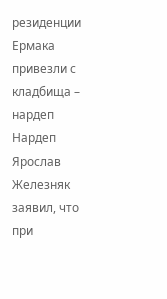резиденции Ермака привезли с кладбища – нардеп
Нардеп Ярослав Железняк заявил, что при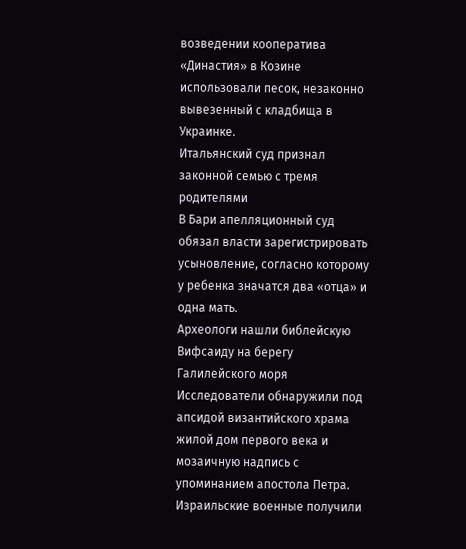возведении кооператива «Династия» в Козине использовали песок, незаконно вывезенный с кладбища в Украинке.
Итальянский суд признал законной семью с тремя родителями
В Бари апелляционный суд обязал власти зарегистрировать усыновление, согласно которому у ребенка значатся два «отца» и одна мать.
Археологи нашли библейскую Вифсаиду на берегу Галилейского моря
Исследователи обнаружили под апсидой византийского храма жилой дом первого века и мозаичную надпись с упоминанием апостола Петра.
Израильские военные получили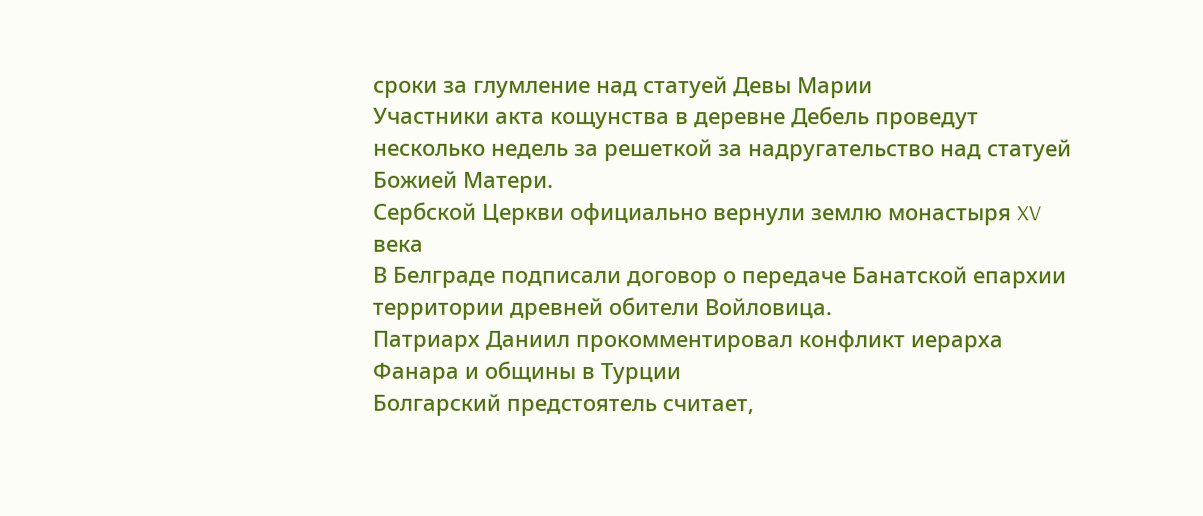сроки за глумление над статуей Девы Марии
Участники акта кощунства в деревне Дебель проведут несколько недель за решеткой за надругательство над статуей Божией Матери.
Сербской Церкви официально вернули землю монастыря XV века
В Белграде подписали договор о передаче Банатской епархии территории древней обители Войловица.
Патриарх Даниил прокомментировал конфликт иерарха Фанара и общины в Турции
Болгарский предстоятель считает,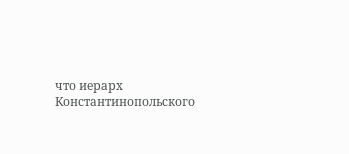что иерарх Константинопольского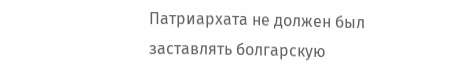Патриархата не должен был заставлять болгарскую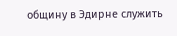общину в Эдирне служить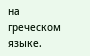на греческом языке.